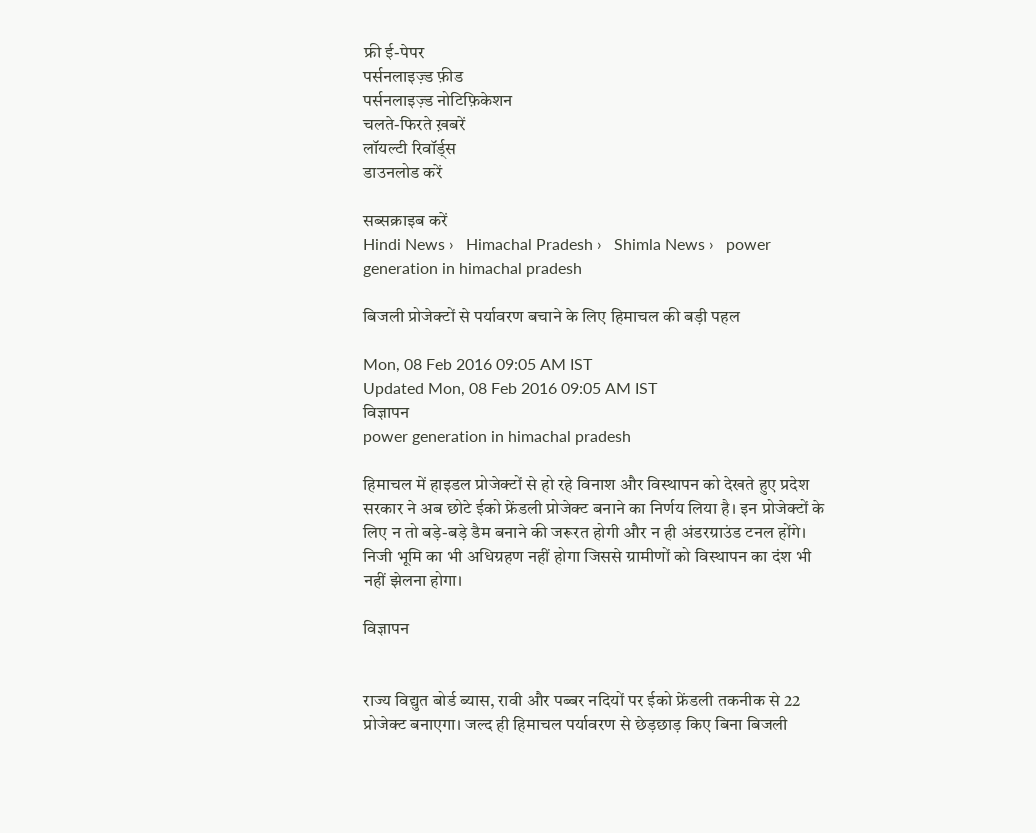फ्री ई-पेपर
पर्सनलाइज़्ड फ़ीड
पर्सनलाइज़्ड नोटिफ़िकेशन
चलते-फिरते ख़बरें
लॉयल्टी रिवॉर्ड्स
डाउनलोड करें

सब्सक्राइब करें
Hindi News ›   Himachal Pradesh ›   Shimla News ›   power generation in himachal pradesh

बिजली प्रोजेक्टों से पर्यावरण बचाने के लिए हिमाचल की बड़ी पहल

Mon, 08 Feb 2016 09:05 AM IST
Updated Mon, 08 Feb 2016 09:05 AM IST
विज्ञापन
power generation in himachal pradesh

हिमाचल में हाइडल प्रोजेक्टों से हो रहे विनाश और विस्थापन को देखते हुए प्रदेश सरकार ने अब छोटे ईको फ्रेंडली प्रोजेक्ट बनाने का निर्णय लिया है। इन प्रोजेक्टों के लिए न तो बड़े-बड़े डैम बनाने की जरूरत होगी और न ही अंडरग्राउंड टनल होंगे। निजी भूमि का भी अधिग्रहण नहीं होगा जिससे ग्रामीणों को विस्थापन का दंश भी नहीं झेलना होगा।

विज्ञापन


राज्य विद्युत बोर्ड ब्यास, रावी और पब्बर नदियों पर ईको फ्रेंडली तकनीक से 22 प्रोजेक्ट बनाएगा। जल्द ही हिमाचल पर्यावरण से छेड़छाड़ किए बिना बिजली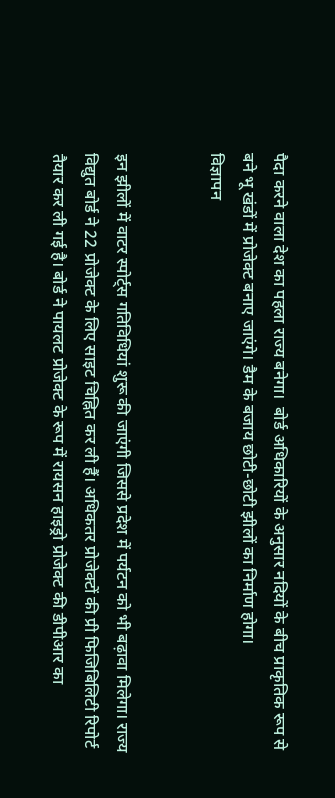पैदा करने वाला देश का पहला राज्य बनेगा।  बोर्ड अधिकारियों के अनुसार नदियों के बीच प्राकृतिक रूप से बने भू खंडों में प्रोजेक्ट बनाए जाएंगे। डैम के बजाय छोटी-छोटी झीलों का निर्माण होगा।
विज्ञापन


इन झीलों में वाटर स्पोर्ट्स गतिविधियां शुरू की जाएंगी जिससे प्रदेश में पर्यटन को भी बढ़ावा मिलेगा। राज्य विद्युत बोर्ड ने 22 प्रोजेक्ट के लिए साइट चिह्नित कर ली हैं। अधिकतर प्रोजेक्टों की प्री फिजिबिलिटी रिपोर्ट तैयार कर ली गई है। बोर्ड ने पायलट प्रोजेक्ट के रूप में रायसन हाइड्रो प्रोजेक्ट की डीपीआर का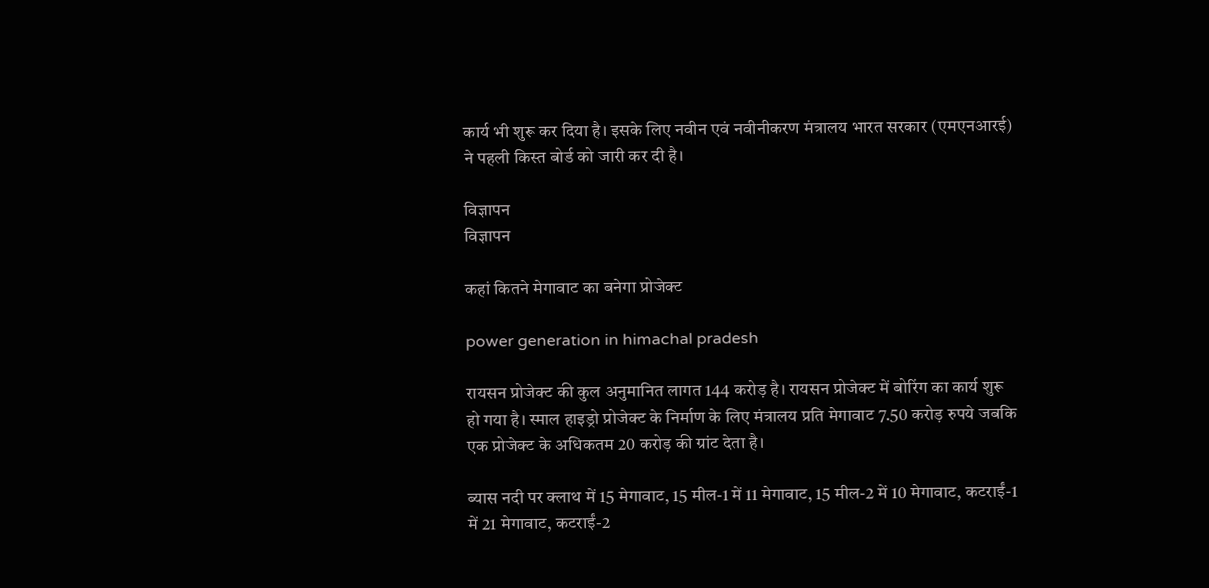कार्य भी शुरू कर दिया है। इसके लिए नवीन एवं नवीनीकरण मंत्रालय भारत सरकार (एमएनआरई) ने पहली किस्त बोर्ड को जारी कर दी है।

विज्ञापन
विज्ञापन

कहां कितने मेगावाट का बनेगा प्रोजेक्ट

power generation in himachal pradesh

रायसन प्रोजेक्ट की कुल अनुमानित लागत 144 करोड़ है। रायसन प्रोजेक्ट में बोरिंग का कार्य शुरू हो गया है। स्माल हाइड्रो प्रोजेक्ट के निर्माण के लिए मंत्रालय प्रति मेगावाट 7.50 करोड़ रुपये जबकि एक प्रोजेक्ट के अधिकतम 20 करोड़ की ग्रांट देता है।

ब्यास नदी पर क्लाथ में 15 मेगावाट, 15 मील-1 में 11 मेगावाट, 15 मील-2 में 10 मेगावाट, कटराईं-1 में 21 मेगावाट, कटराईं-2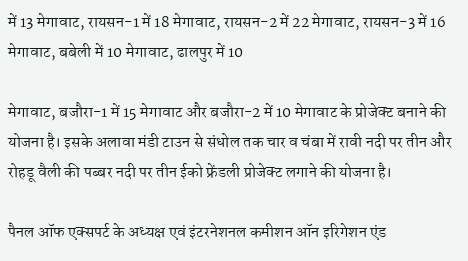में 13 मेगावाट, रायसन-1 में 18 मेगावाट, रायसन-2 में 22 मेगावाट, रायसन-3 में 16 मेगावाट, बबेली में 10 मेगावाट, ढालपुर में 10

मेगावाट, बजौरा-1 में 15 मेगावाट और बजौरा-2 में 10 मेगावाट के प्रोजेक्ट बनाने की योजना है। इसके अलावा मंडी टाउन से संधोल तक चार व चंबा में रावी नदी पर तीन और रोहडू वैली की पब्बर नदी पर तीन ईको फ्रेंडली प्रोजेक्ट लगाने की योजना है।

पैनल ऑफ एक्सपर्ट के अध्यक्ष एवं इंटरनेशनल कमीशन ऑन इरिगेशन एंड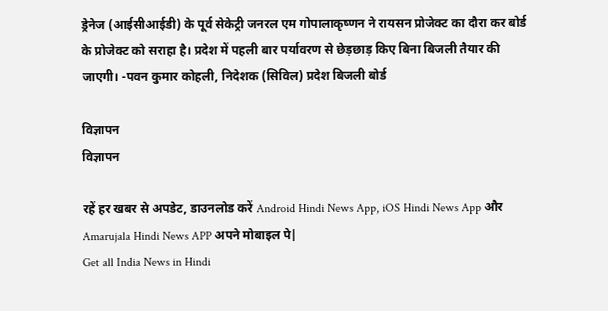ड्रेनेज (आईसीआईडी) के पूर्व सेकेट्री जनरल एम गोपालाकृष्णन ने रायसन प्रोजेक्ट का दौरा कर बोर्ड के प्रोजेक्ट को सराहा है। प्रदेश में पहली बार पर्यावरण से छेड़छाड़ किए बिना बिजली तैयार की जाएगी। -पवन कुमार कोहली, निदेशक (सिविल) प्रदेश बिजली बोर्ड

विज्ञापन
विज्ञापन

रहें हर खबर से अपडेट, डाउनलोड करें Android Hindi News App, iOS Hindi News App और Amarujala Hindi News APP अपने मोबाइल पे|
Get all India News in Hindi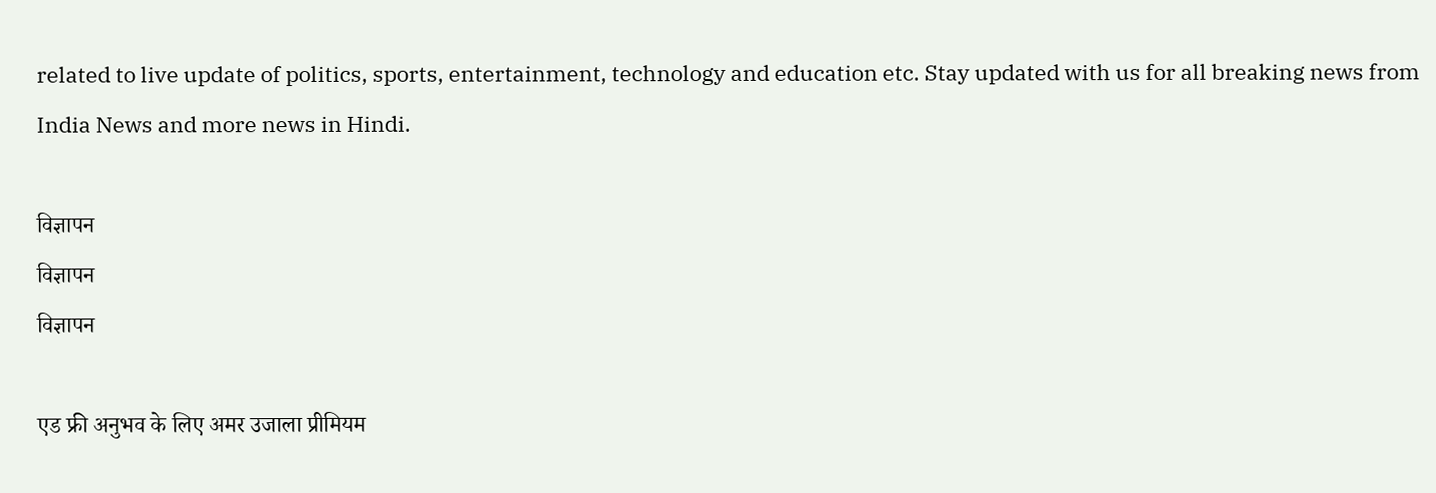related to live update of politics, sports, entertainment, technology and education etc. Stay updated with us for all breaking news from India News and more news in Hindi.

विज्ञापन
विज्ञापन
विज्ञापन

एड फ्री अनुभव के लिए अमर उजाला प्रीमियम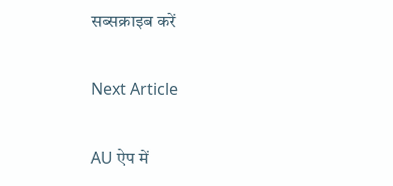सब्सक्राइब करें

Next Article

AU ऐप में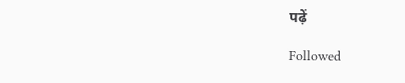पढ़ें

Followed